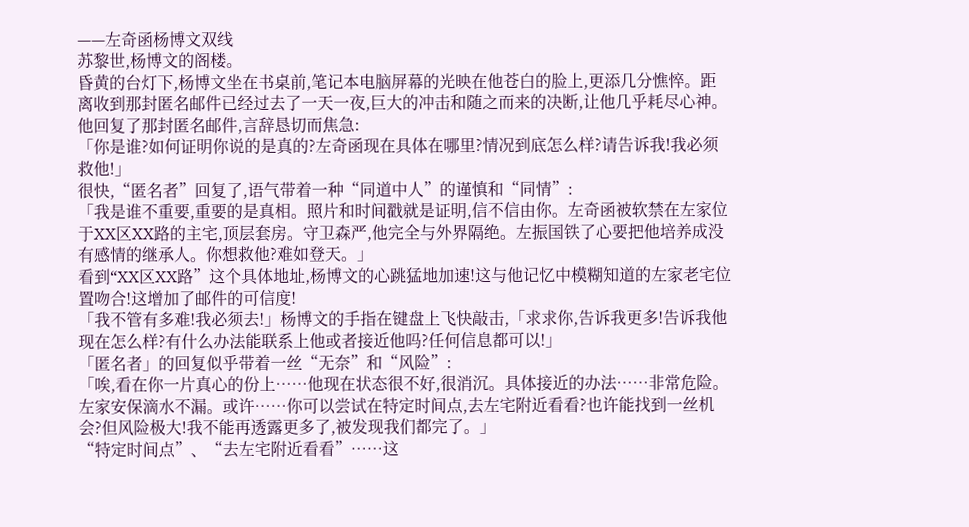——左奇函杨博文双线
苏黎世,杨博文的阁楼。
昏黄的台灯下,杨博文坐在书桌前,笔记本电脑屏幕的光映在他苍白的脸上,更添几分憔悴。距离收到那封匿名邮件已经过去了一天一夜,巨大的冲击和随之而来的决断,让他几乎耗尽心神。
他回复了那封匿名邮件,言辞恳切而焦急:
「你是谁?如何证明你说的是真的?左奇函现在具体在哪里?情况到底怎么样?请告诉我!我必须救他!」
很快,“匿名者”回复了,语气带着一种“同道中人”的谨慎和“同情”:
「我是谁不重要,重要的是真相。照片和时间戳就是证明,信不信由你。左奇函被软禁在左家位于XX区XX路的主宅,顶层套房。守卫森严,他完全与外界隔绝。左振国铁了心要把他培养成没有感情的继承人。你想救他?难如登天。」
看到“XX区XX路”这个具体地址,杨博文的心跳猛地加速!这与他记忆中模糊知道的左家老宅位置吻合!这增加了邮件的可信度!
「我不管有多难!我必须去!」杨博文的手指在键盘上飞快敲击,「求求你,告诉我更多!告诉我他现在怎么样?有什么办法能联系上他或者接近他吗?任何信息都可以!」
「匿名者」的回复似乎带着一丝“无奈”和“风险”:
「唉,看在你一片真心的份上……他现在状态很不好,很消沉。具体接近的办法……非常危险。左家安保滴水不漏。或许……你可以尝试在特定时间点,去左宅附近看看?也许能找到一丝机会?但风险极大!我不能再透露更多了,被发现我们都完了。」
“特定时间点”、“去左宅附近看看”……这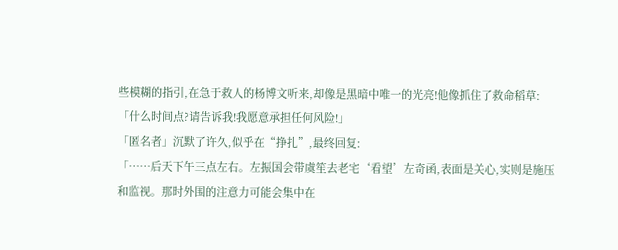些模糊的指引,在急于救人的杨博文听来,却像是黑暗中唯一的光亮!他像抓住了救命稻草:
「什么时间点?请告诉我!我愿意承担任何风险!」
「匿名者」沉默了许久,似乎在“挣扎”,最终回复:
「……后天下午三点左右。左振国会带虞笙去老宅‘看望’左奇函,表面是关心,实则是施压和监视。那时外围的注意力可能会集中在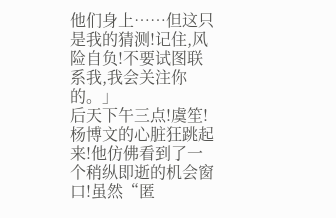他们身上……但这只是我的猜测!记住,风险自负!不要试图联系我,我会关注你的。」
后天下午三点!虞笙!
杨博文的心脏狂跳起来!他仿佛看到了一个稍纵即逝的机会窗口!虽然“匿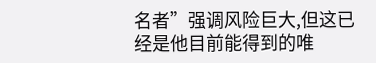名者”强调风险巨大,但这已经是他目前能得到的唯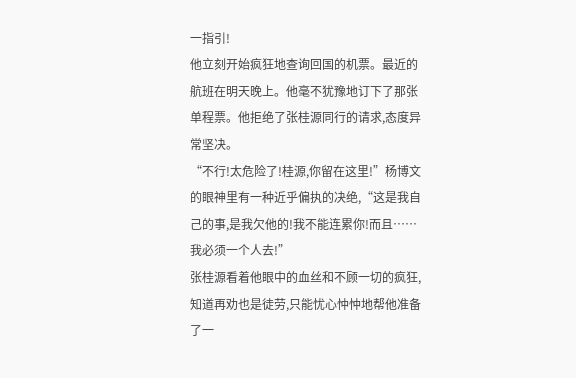一指引!
他立刻开始疯狂地查询回国的机票。最近的航班在明天晚上。他毫不犹豫地订下了那张单程票。他拒绝了张桂源同行的请求,态度异常坚决。
“不行!太危险了!桂源,你留在这里!”杨博文的眼神里有一种近乎偏执的决绝,“这是我自己的事,是我欠他的!我不能连累你!而且……我必须一个人去!”
张桂源看着他眼中的血丝和不顾一切的疯狂,知道再劝也是徒劳,只能忧心忡忡地帮他准备了一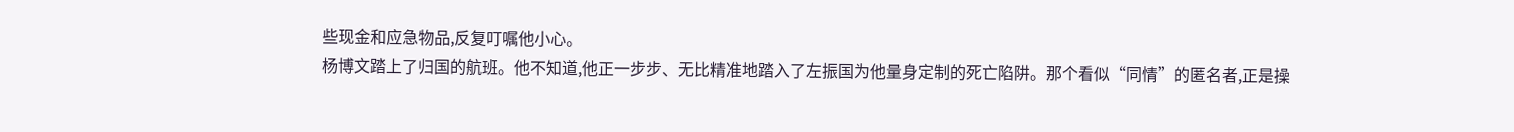些现金和应急物品,反复叮嘱他小心。
杨博文踏上了归国的航班。他不知道,他正一步步、无比精准地踏入了左振国为他量身定制的死亡陷阱。那个看似“同情”的匿名者,正是操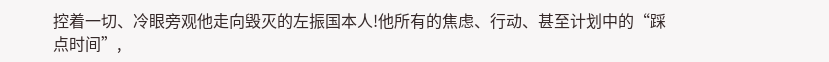控着一切、冷眼旁观他走向毁灭的左振国本人!他所有的焦虑、行动、甚至计划中的“踩点时间”,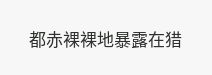都赤裸裸地暴露在猎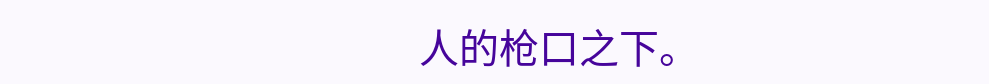人的枪口之下。